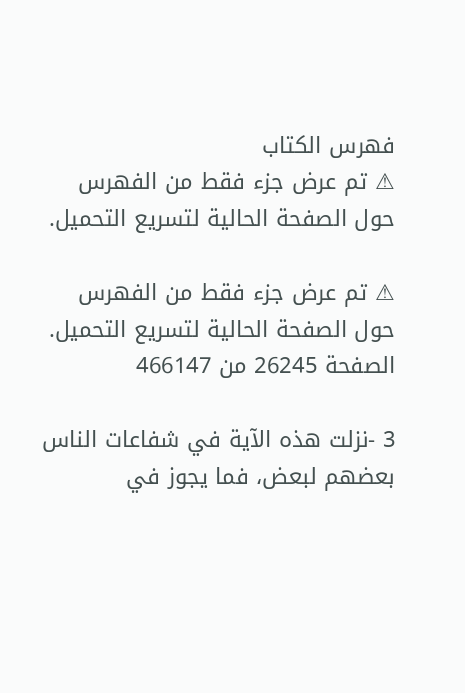فهرس الكتاب
⚠ تم عرض جزء فقط من الفهرس حول الصفحة الحالية لتسريع التحميل.

⚠ تم عرض جزء فقط من الفهرس حول الصفحة الحالية لتسريع التحميل.
الصفحة 26245 من 466147

3 -نزلت هذه الآية في شفاعات الناس بعضهم لبعض، فما يجوز في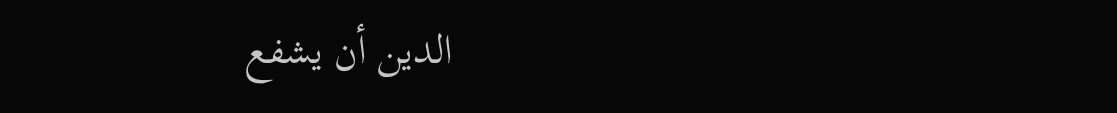الدين أن يشفع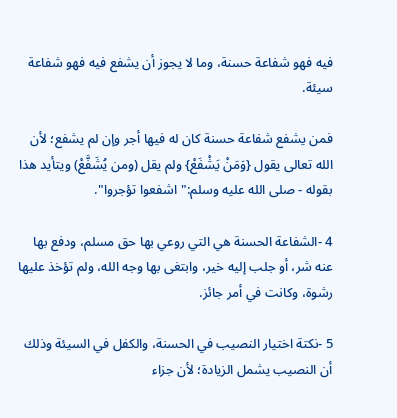فيه فهو شفاعة حسنة، وما لا يجوز أن يشفع فيه فهو شفاعة سيئة.

فمن يشفع شفاعة حسنة كان له فيها أجر وإن لم يشفع؛ لأن الله تعالى يقول {وَمَنْ يَشْفَعْ} ولم يقل (ومن يُشَفَّعْ) ويتأيد هذا بقوله - صلى الله عليه وسلم:"اشفعوا تؤجروا".

4 -الشفاعة الحسنة هي التي روعي بها حق مسلم، ودفع بها عنه شر، أو جلب إليه خير، وابتغى بها وجه الله، ولم تؤخذ عليها رشوة، وكانت في أمر جائز.

5 -نكتة اختيار النصيب في الحسنة، والكفل في السيئة وذلك أن النصيب يشمل الزيادة؛ لأن جزاء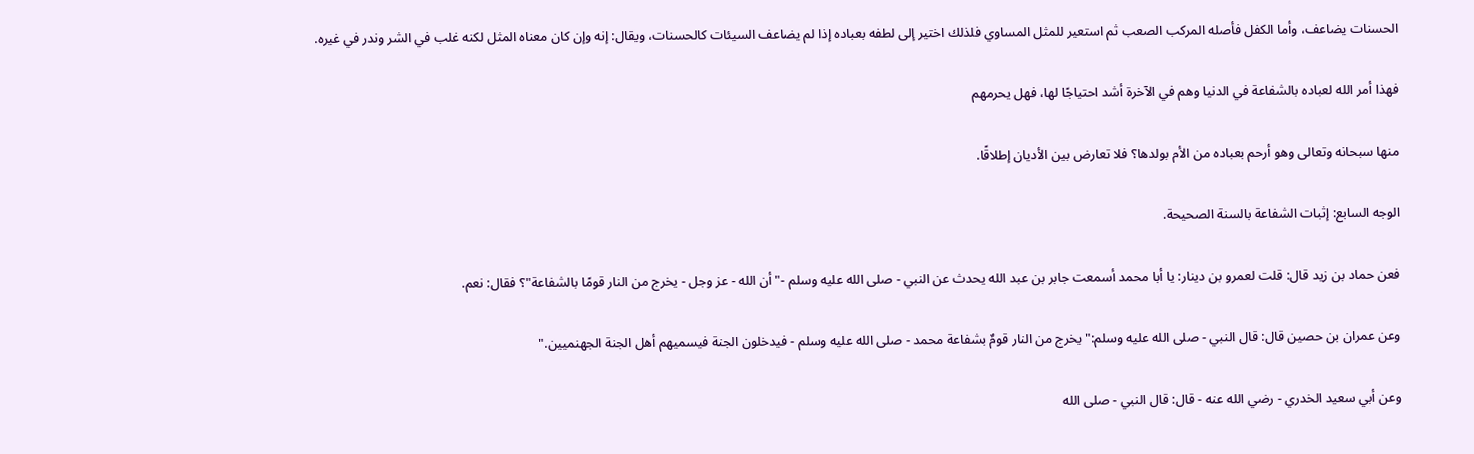الحسنات يضاعف، وأما الكفل فأصله المركب الصعب ثم استعير للمثل المساوي فلذلك اختير إلى لطفه بعباده إذا لم يضاعف السيئات كالحسنات، ويقال: إنه وإن كان معناه المثل لكنه غلب في الشر وندر في غيره.

فهذا أمر الله لعباده بالشفاعة في الدنيا وهم في الآخرة أشد احتياجًا لها، فهل يحرمهم

منها سبحانه وتعالى وهو أرحم بعباده من الأم بولدها؟ فلا تعارض بين الأديان إطلاقًا.

الوجه السابع: إثبات الشفاعة بالسنة الصحيحة.

فعن حماد بن زيد قال: قلت لعمرو بن دينار: يا أبا محمد أسمعت جابر بن عبد الله يحدث عن النبي - صلى الله عليه وسلم -"أن الله - عز وجل - يخرج من النار قومًا بالشفاعة"؟ فقال: نعم.

وعن عمران بن حصين قال: قال النبي - صلى الله عليه وسلم:"يخرج من النار قومٌ بشفاعة محمد - صلى الله عليه وسلم - فيدخلون الجنة فيسميهم أهل الجنة الجهنميين."

وعن أبي سعيد الخدري - رضي الله عنه - قال: قال النبي - صلى الله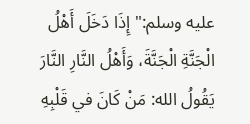عليه وسلم:"إِذَا دَخَلَ أَهْلُ الْجَنَّةِ الْجَنَّةَ، وَأَهْلُ النَّارِ النَّارَ يَقُولُ الله: مَنْ كَانَ في قَلْبِهِ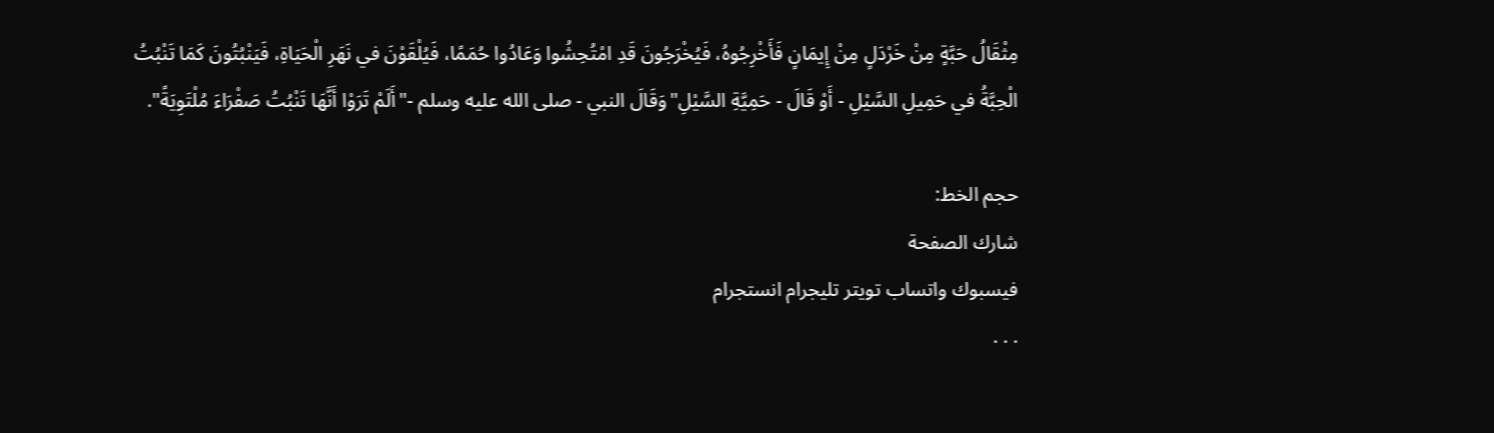مِثْقَالُ حَبَّةٍ مِنْ خَرْدَلٍ مِنْ إِيمَانٍ فَأَخْرِجُوهُ، فَيُخْرَجُونَ قَدِ امْتُحِشُوا وَعَادُوا حُمَمًا، فَيُلْقَوْنَ في نَهَرِ الْحَيَاةِ، فَيَنْبُتُونَ كَمَا تَنْبُتُ الْحِبَّةُ في حَمِيلِ السَّيْلِ - أَوْ قَالَ - حَمِيَّةِ السَّيْلِ"وَقَالَ النبي - صلى الله عليه وسلم -"أَلَمْ تَرَوْا أَنَّهَا تَنْبُتُ صَفْرَاءَ مُلْتَوِيَةً".

حجم الخط:
شارك الصفحة
فيسبوك واتساب تويتر تليجرام انستجرام
. . .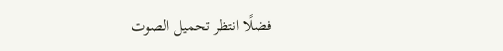فضلًا انتظر تحميل الصوت